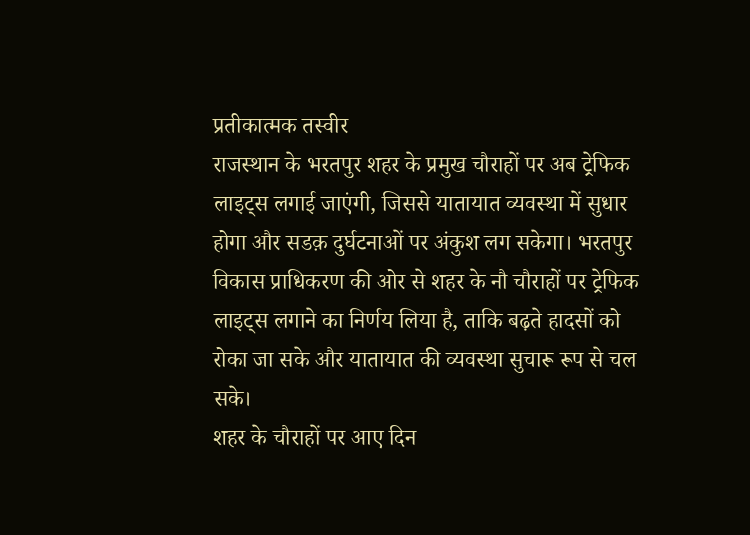प्रतीकात्मक तस्वीर
राजस्थान के भरतपुर शहर के प्रमुख चौराहों पर अब ट्रेफिक लाइट्स लगाई जाएंगी, जिससे यातायात व्यवस्था में सुधार होगा और सडक़ दुर्घटनाओं पर अंकुश लग सकेगा। भरतपुर विकास प्राधिकरण की ओर से शहर के नौ चौराहों पर ट्रेफिक लाइट्स लगाने का निर्णय लिया है, ताकि बढ़ते हादसों को रोका जा सके और यातायात की व्यवस्था सुचारू रूप से चल सके।
शहर के चौराहों पर आए दिन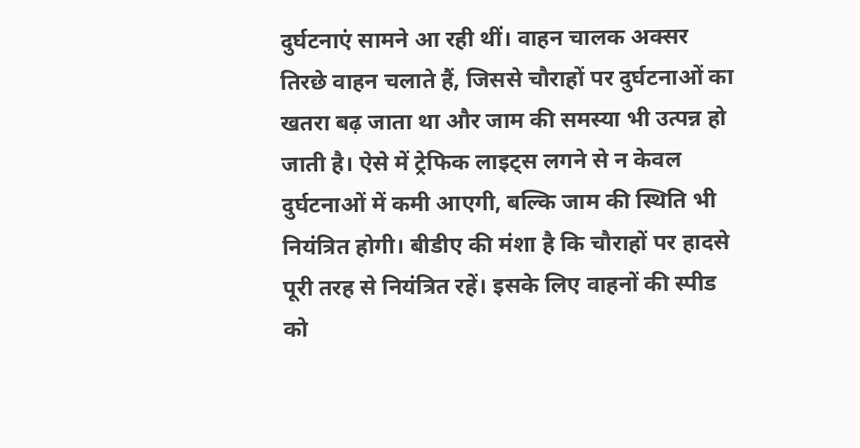दुर्घटनाएं सामने आ रही थीं। वाहन चालक अक्सर तिरछे वाहन चलाते हैं, जिससे चौराहों पर दुर्घटनाओं का खतरा बढ़ जाता था और जाम की समस्या भी उत्पन्न हो जाती है। ऐसे में ट्रेफिक लाइट्स लगने से न केवल दुर्घटनाओं में कमी आएगी, बल्कि जाम की स्थिति भी नियंत्रित होगी। बीडीए की मंशा है कि चौराहों पर हादसे पूरी तरह से नियंत्रित रहें। इसके लिए वाहनों की स्पीड को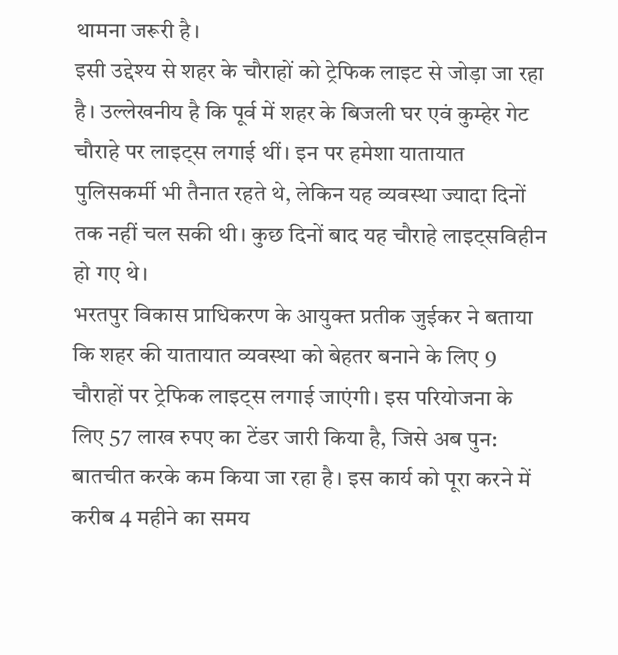थामना जरूरी है।
इसी उद्देश्य से शहर के चौराहों को ट्रेफिक लाइट से जोड़ा जा रहा है। उल्लेखनीय है कि पूर्व में शहर के बिजली घर एवं कुम्हेर गेट चौराहे पर लाइट्स लगाई थीं। इन पर हमेशा यातायात पुलिसकर्मी भी तैनात रहते थे, लेकिन यह व्यवस्था ज्यादा दिनों तक नहीं चल सकी थी। कुछ दिनों बाद यह चौराहे लाइट्सविहीन हो गए थे।
भरतपुर विकास प्राधिकरण के आयुक्त प्रतीक जुईकर ने बताया कि शहर की यातायात व्यवस्था को बेहतर बनाने के लिए 9 चौराहों पर ट्रेफिक लाइट्स लगाई जाएंगी। इस परियोजना के लिए 57 लाख रुपए का टेंडर जारी किया है, जिसे अब पुन: बातचीत करके कम किया जा रहा है। इस कार्य को पूरा करने में करीब 4 महीने का समय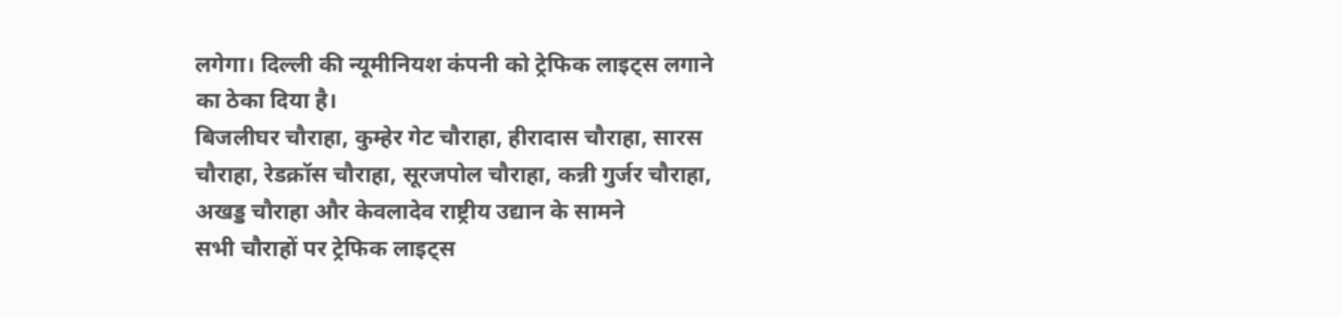लगेगा। दिल्ली की न्यूमीनियश कंपनी को ट्रेफिक लाइट्स लगाने का ठेका दिया है।
बिजलीघर चौराहा, कुम्हेर गेट चौराहा, हीरादास चौराहा, सारस चौराहा, रेडक्रॉस चौराहा, सूरजपोल चौराहा, कन्नी गुर्जर चौराहा, अखड्ड चौराहा और केवलादेव राष्ट्रीय उद्यान के सामने
सभी चौराहों पर ट्रेफिक लाइट्स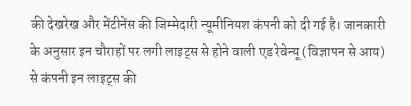की देखरेख और मेंटीनेंस की जिम्मेदारी न्यूमीनियश कंपनी को दी गई है। जानकारी के अनुसार इन चौराहों पर लगी लाइट्स से होने वाली एड रेवेन्यू (विज्ञापन से आय) से कंपनी इन लाइट्स की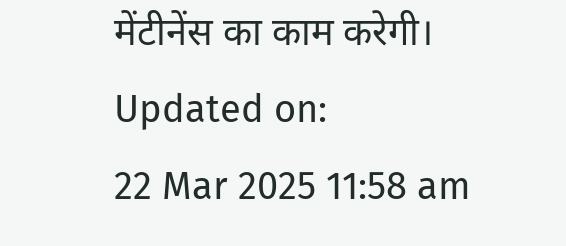मेंटीनेंस का काम करेगी।
Updated on:
22 Mar 2025 11:58 am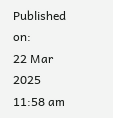Published on:
22 Mar 2025 11:58 am